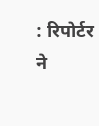: रिपोर्टर ने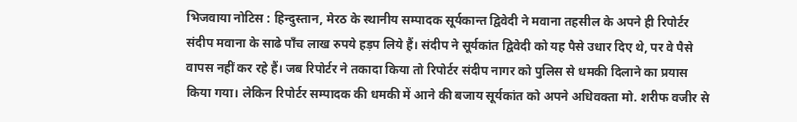भिजवाया नोटिस : हिन्दुस्तान, मेरठ के स्थानीय सम्पादक सूर्यकान्त द्विवेदी ने मवाना तहसील के अपने ही रिपोर्टर संदीप मवाना के साढे पाँच लाख रुपये हड़प लिये हैं। संदीप ने सूर्यकांत द्विवेदी को यह पैसे उधार दिए थे, पर वे पैसे वापस नहीं कर रहे हैं। जब रिपोर्टर ने तकादा किया तो रिपोर्टर संदीप नागर को पुलिस से धमकी दिलाने का प्रयास किया गया। लेकिन रिपोर्टर सम्पादक की धमकी में आने की बजाय सूर्यकांत को अपने अधिवक्ता मो. शरीफ वजीर से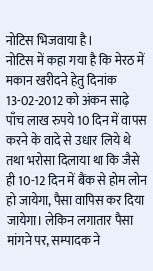नोटिस भिजवाया है।
नोटिस में कहा गया है कि मेरठ में मकान खरीदने हेतु दिनांक 13-02-2012 को अंकन साढ़े पाँच लाख रुपये 10 दिन में वापस करने के वादे से उधार लिये थे तथा भरोसा दिलाया था कि जैसे ही 10-12 दिन में बैंक से होम लोन हो जायेगा, पैसा वापिस कर दिया जायेगा। लेकिन लगातार पैसा मांगने पर, सम्पादक ने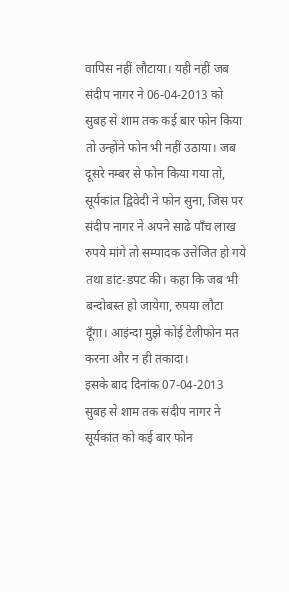वापिस नहीं लौटाया। यही नहीं जब संदीप नागर ने 06-04-2013 को सुबह से शाम तक कई बार फोन किया तो उन्होंने फोन भी नहीं उठाया। जब दूसरे नम्बर से फोन किया गया तो, सूर्यकांत द्विवेदी ने फोन सुना, जिस पर संदीप नागर ने अपने साढे पाँच लाख रुपये मांगे तो सम्पादक उत्तेजित हो गये तथा डांट-डपट की। कहा कि जब भी बन्दोबस्त हो जायेगा, रुपया लौटा दूँगा। आइंन्दा मुझे कोई टेलीफोन मत करना और न ही तकादा।
इसके बाद दिनांक 07-04-2013 सुबह से शाम तक संदीप नागर ने सूर्यकांत को कई बार फोन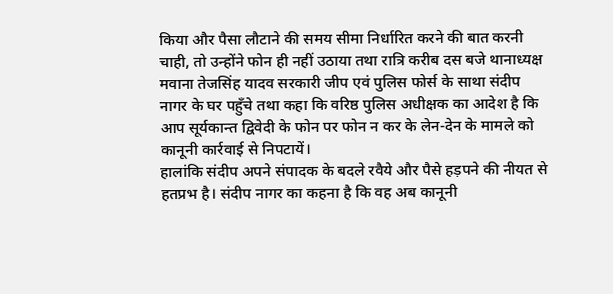किया और पैसा लौटाने की समय सीमा निर्धारित करने की बात करनी चाही, तो उन्होंने फोन ही नहीं उठाया तथा रात्रि करीब दस बजे थानाध्यक्ष मवाना तेजसिंह यादव सरकारी जीप एवं पुलिस फोर्स के साथा संदीप नागर के घर पहुँचे तथा कहा कि वरिष्ठ पुलिस अधीक्षक का आदेश है कि आप सूर्यकान्त द्विवेदी के फोन पर फोन न कर के लेन-देन के मामले को कानूनी कार्रवाई से निपटायें।
हालांकि संदीप अपने संपादक के बदले रवैये और पैसे हड़पने की नीयत से हतप्रभ है। संदीप नागर का कहना है कि वह अब कानूनी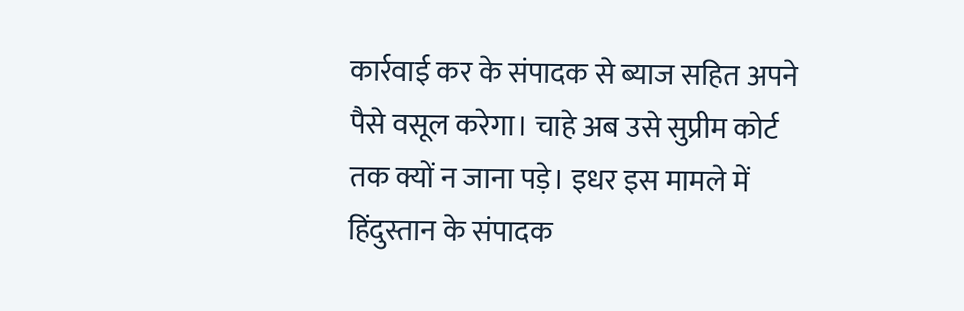कार्रवाई कर के संपादक से ब्याज सहित अपने पैसे वसूल करेगा। चाहे अब उसे सुप्रीम कोर्ट तक क्यों न जाना पड़े। इधर इस मामले में हिंदुस्तान के संपादक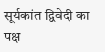सूर्यकांत द्विवेदी का पक्ष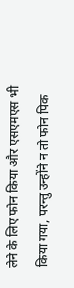लेने के लिए फोन किया और एसएमएस भी किया गया, परन्तु उन्होंने न तो फोन पिक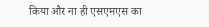किया और ना ही एसएमएस का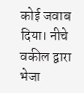कोई जवाब दिया। नीचे वकील द्वारा भेजा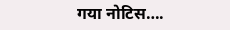गया नोटिस….